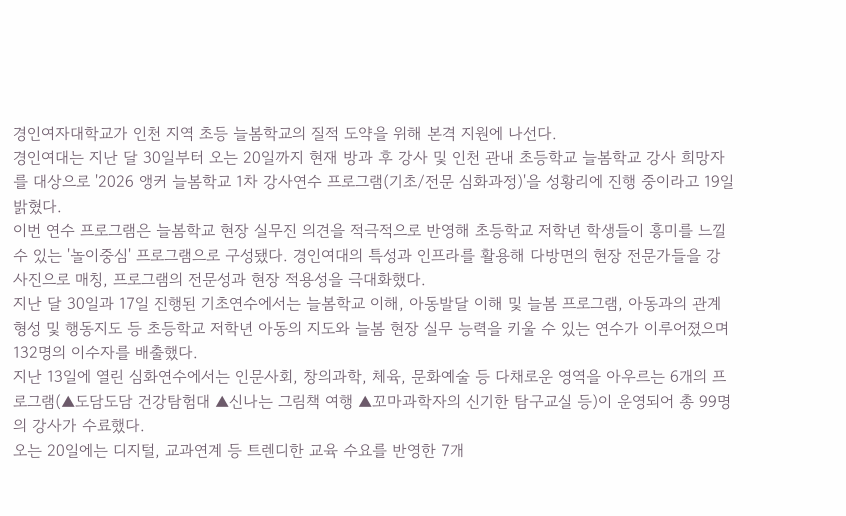경인여자대학교가 인천 지역 초등 늘봄학교의 질적 도약을 위해 본격 지원에 나선다.
경인여대는 지난 달 30일부터 오는 20일까지 현재 방과 후 강사 및 인천 관내 초등학교 늘봄학교 강사 희망자를 대상으로 '2026 앵커 늘봄학교 1차 강사연수 프로그램(기초/전문 심화과정)'을 성황리에 진행 중이라고 19일 밝혔다.
이번 연수 프로그램은 늘봄학교 현장 실무진 의견을 적극적으로 반영해 초등학교 저학년 학생들이 흥미를 느낄 수 있는 '놀이중심' 프로그램으로 구성됐다. 경인여대의 특성과 인프라를 활용해 다방면의 현장 전문가들을 강사진으로 매칭, 프로그램의 전문성과 현장 적용성을 극대화했다.
지난 달 30일과 17일 진행된 기초연수에서는 늘봄학교 이해, 아동발달 이해 및 늘봄 프로그램, 아동과의 관계 형성 및 행동지도 등 초등학교 저학년 아동의 지도와 늘봄 현장 실무 능력을 키울 수 있는 연수가 이루어졌으며 132명의 이수자를 배출했다.
지난 13일에 열린 심화연수에서는 인문사회, 창의과학, 체육, 문화예술 등 다채로운 영역을 아우르는 6개의 프로그램(▲도담도담 건강탐험대 ▲신나는 그림책 여행 ▲꼬마과학자의 신기한 탐구교실 등)이 운영되어 총 99명의 강사가 수료했다.
오는 20일에는 디지털, 교과연계 등 트렌디한 교육 수요를 반영한 7개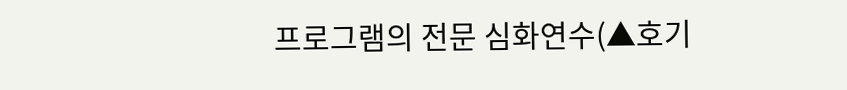프로그램의 전문 심화연수(▲호기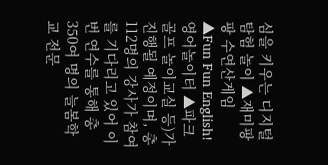심을 키우는 디지털 탐험 놀이 ▲재미팡팡 수연산게임 ▲Fun Fun English! 영어놀이터 ▲파크골프 놀이교실 등)가 진행될 예정이며, 총 112명의 강사가 참여를 기다리고 있어 이번 연수를 통해 총 350여 명의 늘봄학교 전문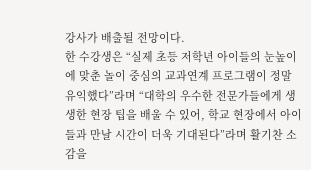강사가 배출될 전망이다.
한 수강생은 “실제 초등 저학년 아이들의 눈높이에 맞춘 놀이 중심의 교과연계 프로그램이 정말 유익했다”라며 “대학의 우수한 전문가들에게 생생한 현장 팁을 배울 수 있어, 학교 현장에서 아이들과 만날 시간이 더욱 기대된다”라며 활기찬 소감을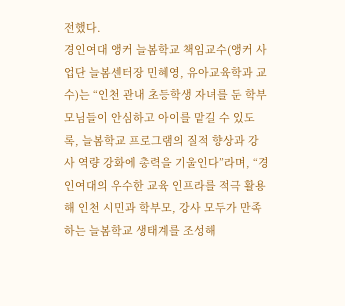전했다.
경인여대 앵커 늘봄학교 책임교수(앵커 사업단 늘봄센터장 민혜영, 유아교육학과 교수)는 “인천 관내 초등학생 자녀를 둔 학부모님들이 안심하고 아이를 맡길 수 있도록, 늘봄학교 프로그램의 질적 향상과 강사 역량 강화에 총력을 기울인다”라며, “경인여대의 우수한 교육 인프라를 적극 활용해 인천 시민과 학부모, 강사 모두가 만족하는 늘봄학교 생태계를 조성해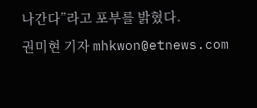나간다”라고 포부를 밝혔다.
권미현 기자 mhkwon@etnews.com